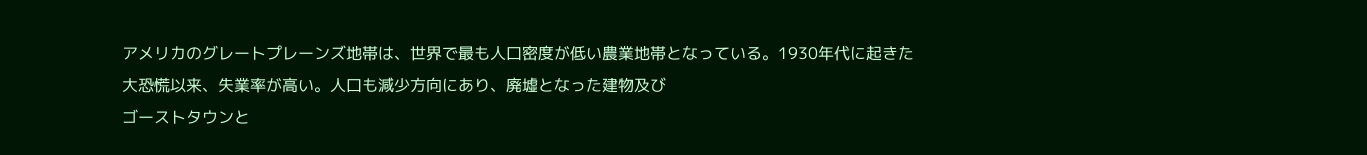アメリカのグレートプレーンズ地帯は、世界で最も人口密度が低い農業地帯となっている。1930年代に起きた
大恐慌以来、失業率が高い。人口も減少方向にあり、廃墟となった建物及び
ゴーストタウンと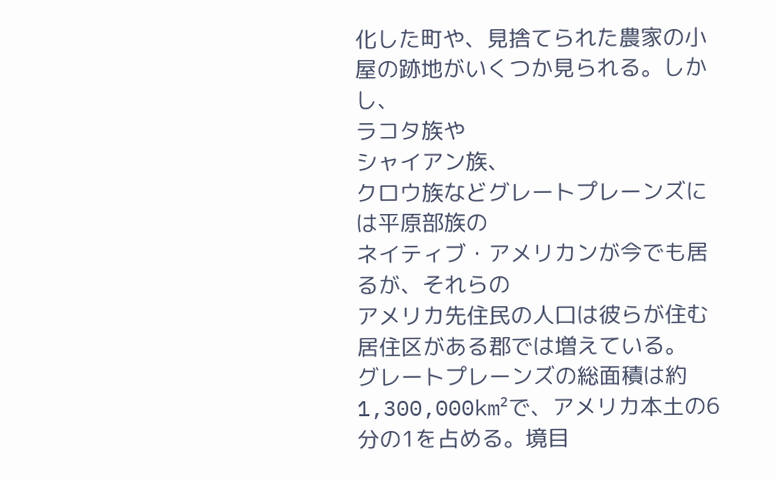化した町や、見捨てられた農家の小屋の跡地がいくつか見られる。しかし、
ラコタ族や
シャイアン族、
クロウ族などグレートプレーンズには平原部族の
ネイティブ・アメリカンが今でも居るが、それらの
アメリカ先住民の人口は彼らが住む居住区がある郡では増えている。
グレートプレーンズの総面積は約1,300,000km²で、アメリカ本土の6分の1を占める。境目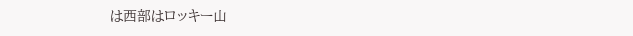は西部はロッキー山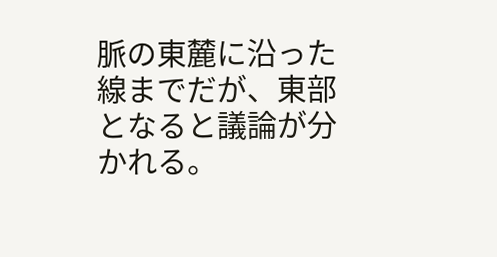脈の東麓に沿った線までだが、東部となると議論が分かれる。